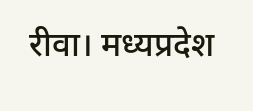रीवा। मध्यप्रदेश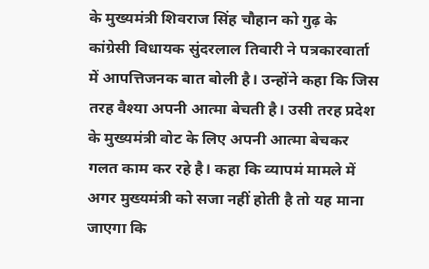के मुख्यमंत्री शिवराज सिंह चौहान को गुढ़ के कांग्रेसी विधायक सुंदरलाल तिवारी ने पत्रकारवार्ता में आपत्तिजनक बात बोली है। उन्होंने कहा कि जिस तरह वैश्या अपनी आत्मा बेचती है। उसी तरह प्रदेश के मुख्यमंत्री वोट के लिए अपनी आत्मा बेचकर गलत काम कर रहे है। कहा कि व्यापमं मामले में अगर मुख्यमंत्री को सजा नहीं होती है तो यह माना जाएगा कि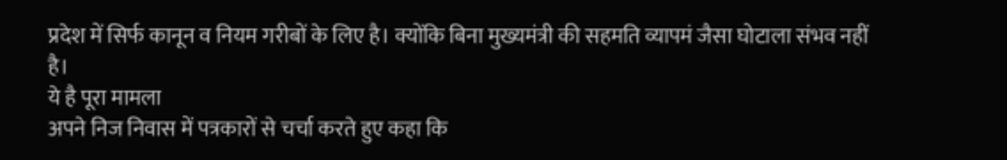प्रदेश में सिर्फ कानून व नियम गरीबों के लिए है। क्योंकि बिना मुख्यमंत्री की सहमति व्यापमं जैसा घोटाला संभव नहीं है।
ये है पूरा मामला
अपने निज निवास में पत्रकारों से चर्चा करते हुए कहा कि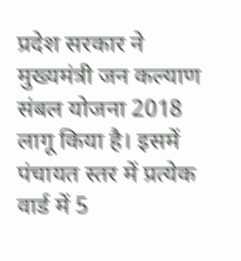प्रदेश सरकार ने मुख्यमंत्री जन कल्याण संबल योजना 2018 लागू किया है। इसमें पंचायत स्तर में प्रत्येक वार्ड में 5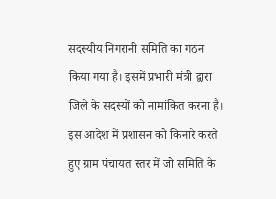सदस्यीय निगरानी समिति का गठन किया गया है। इसमें प्रभारी मंत्री द्वारा जिले के सदस्यों को नामांकित करना है। इस आदेश में प्रशासन को किनारे करते हुए ग्राम पंचायत स्तर में जो समिति के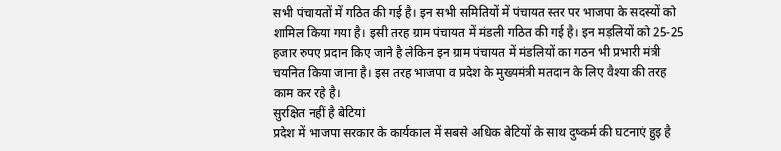सभी पंचायतों में गठित की गई है। इन सभी समितियों में पंचायत स्तर पर भाजपा के सदस्यों को शामिल किया गया है। इसी तरह ग्राम पंचायत में मंडली गठित की गई है। इन मड़लियों को 25-25 हजार रुपए प्रदान किए जाने है लेकिन इन ग्राम पंचायत में मंडलियों का गठन भी प्रभारी मंत्री चयनित किया जाना है। इस तरह भाजपा व प्रदेश के मुख्यमंत्री मतदान के लिए वैश्या की तरह काम कर रहे है।
सुरक्षित नहीं है बेटियां
प्रदेश में भाजपा सरकार के कार्यकाल में सबसे अधिक बेटियों के साथ दुष्कर्म की घटनाएं हुइ है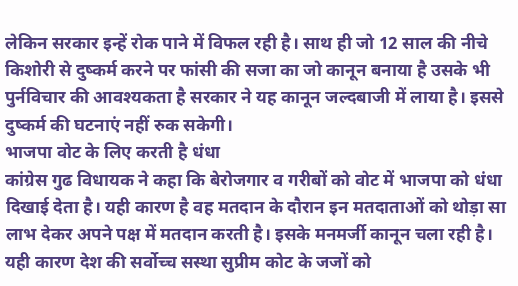लेकिन सरकार इन्हें रोक पाने में विफल रही है। साथ ही जो 12 साल की नीचे किशोरी से दुष्कर्म करने पर फांसी की सजा का जो कानून बनाया है उसके भी पुर्नविचार की आवश्यकता है सरकार ने यह कानून जल्दबाजी में लाया है। इससे दुष्कर्म की घटनाएं नहीं रुक सकेगी।
भाजपा वोट के लिए करती है धंधा
कांग्रेस गुढ विधायक ने कहा कि बेरोजगार व गरीबों को वोट में भाजपा को धंधा दिखाई देता है। यही कारण है वह मतदान के दौरान इन मतदाताओं को थोड़ा सा लाभ देकर अपने पक्ष में मतदान करती है। इसके मनमर्जी कानून चला रही है। यही कारण देश की सर्वोच्च सस्था सुप्रीम कोट के जजों को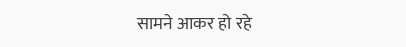सामने आकर हो रहे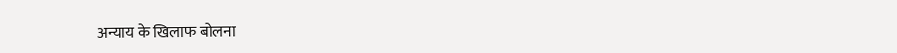अन्याय के खिलाफ बोलना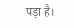पड़ा है।